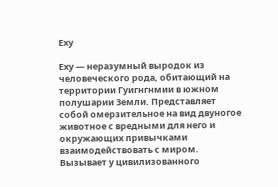Еху

Еху — неразумный выродок из человеческого рода, обитающий на территории Гуигнгнмии в южном полушарии Земли. Представляет собой омерзительное на вид двуногое животное с вредными для него и окружающих привычками взаимодействовать с миром. Вызывает у цивилизованного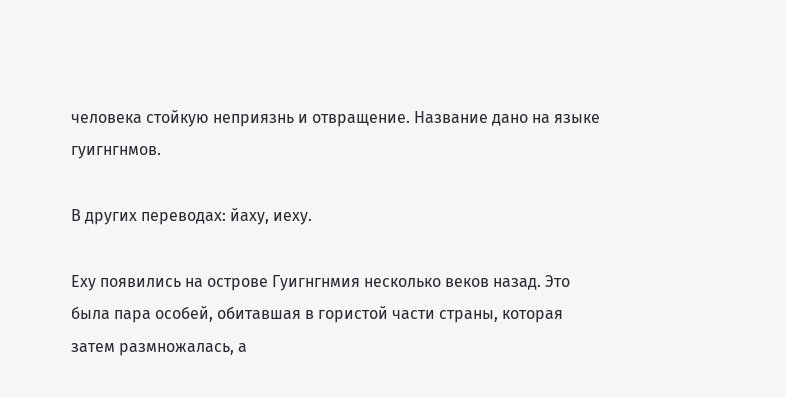человека стойкую неприязнь и отвращение. Название дано на языке гуигнгнмов.

В других переводах: йаху, иеху.

Еху появились на острове Гуигнгнмия несколько веков назад. Это была пара особей, обитавшая в гористой части страны, которая затем размножалась, а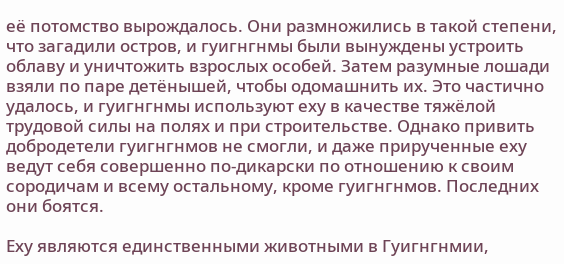её потомство вырождалось. Они размножились в такой степени, что загадили остров, и гуигнгнмы были вынуждены устроить облаву и уничтожить взрослых особей. Затем разумные лошади взяли по паре детёнышей, чтобы одомашнить их. Это частично удалось, и гуигнгнмы используют еху в качестве тяжёлой трудовой силы на полях и при строительстве. Однако привить добродетели гуигнгнмов не смогли, и даже прирученные еху ведут себя совершенно по-дикарски по отношению к своим сородичам и всему остальному, кроме гуигнгнмов. Последних они боятся.

Еху являются единственными животными в Гуигнгнмии,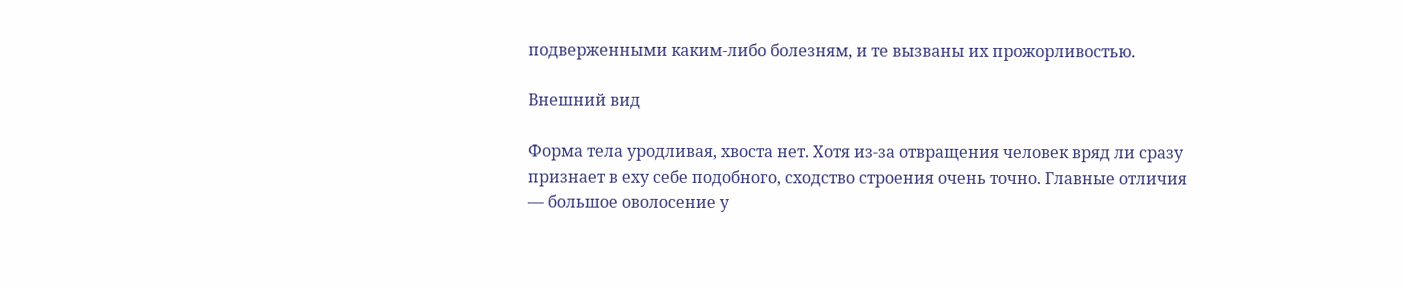подверженными каким-либо болезням, и те вызваны их прожорливостью.

Внешний вид

Форма тела уродливая, хвоста нет. Хотя из-за отвращения человек вряд ли сразу признает в еху себе подобного, сходство строения очень точно. Главные отличия — большое оволосение у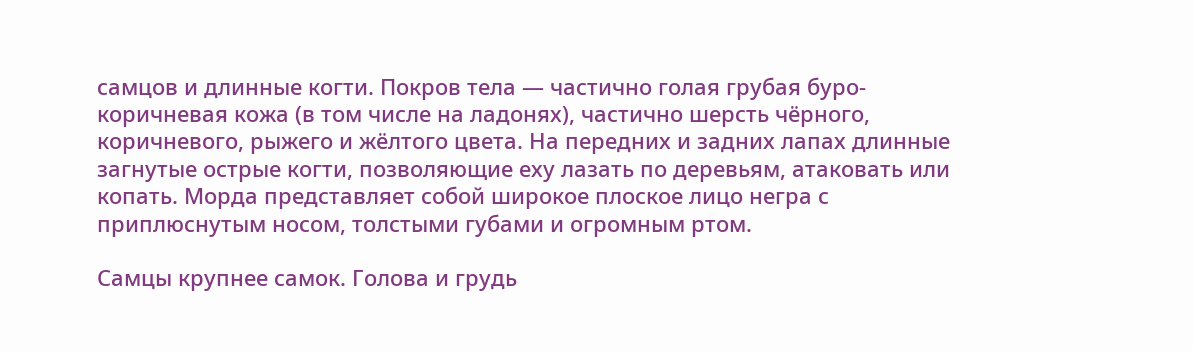самцов и длинные когти. Покров тела — частично голая грубая буро-коричневая кожа (в том числе на ладонях), частично шерсть чёрного, коричневого, рыжего и жёлтого цвета. На передних и задних лапах длинные загнутые острые когти, позволяющие еху лазать по деревьям, атаковать или копать. Морда представляет собой широкое плоское лицо негра с приплюснутым носом, толстыми губами и огромным ртом.

Самцы крупнее самок. Голова и грудь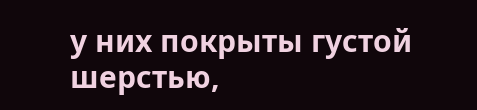у них покрыты густой шерстью,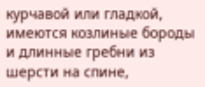курчавой или гладкой, имеются козлиные бороды и длинные гребни из шерсти на спине,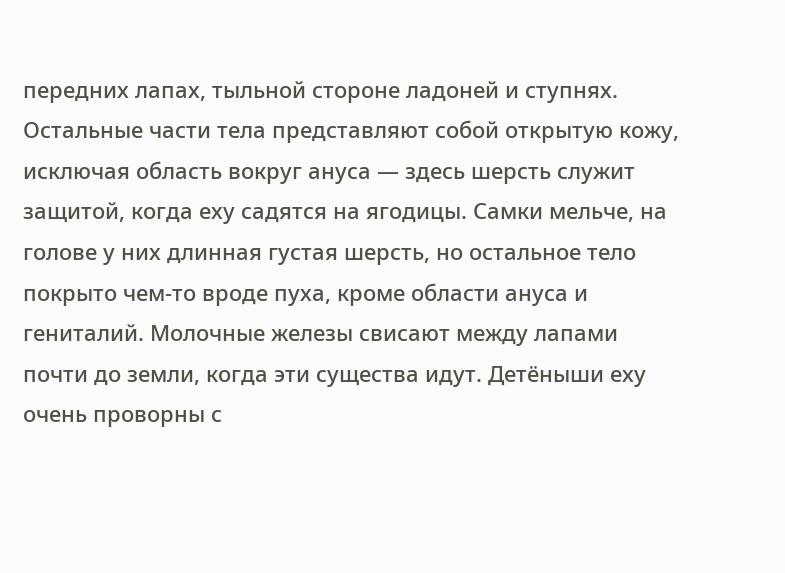передних лапах, тыльной стороне ладоней и ступнях. Остальные части тела представляют собой открытую кожу, исключая область вокруг ануса — здесь шерсть служит защитой, когда еху садятся на ягодицы. Самки мельче, на голове у них длинная густая шерсть, но остальное тело покрыто чем-то вроде пуха, кроме области ануса и гениталий. Молочные железы свисают между лапами почти до земли, когда эти существа идут. Детёныши еху очень проворны с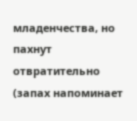младенчества, но пахнут отвратительно (запах напоминает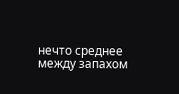нечто среднее между запахом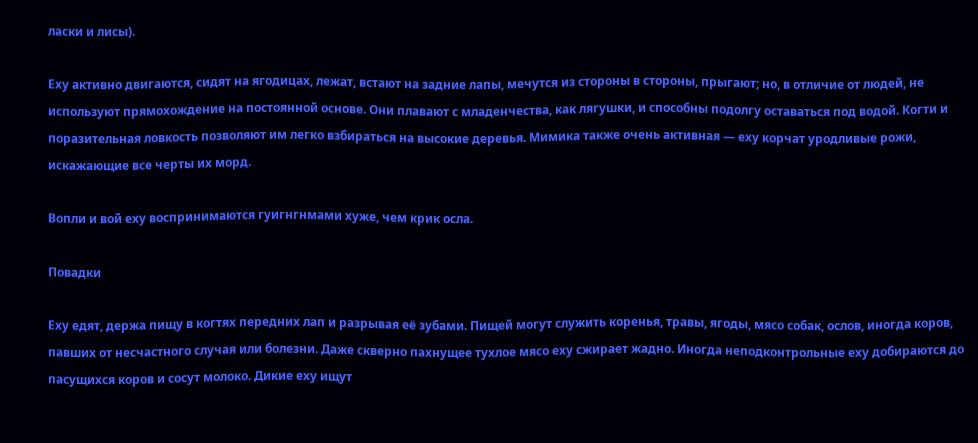ласки и лисы).

Еху активно двигаются, сидят на ягодицах, лежат, встают на задние лапы, мечутся из стороны в стороны, прыгают; но, в отличие от людей, не используют прямохождение на постоянной основе. Они плавают с младенчества, как лягушки, и способны подолгу оставаться под водой. Когти и поразительная ловкость позволяют им легко взбираться на высокие деревья. Мимика также очень активная — еху корчат уродливые рожи, искажающие все черты их морд.

Вопли и вой еху воспринимаются гуигнгнмами хуже, чем крик осла.

Повадки

Еху едят, держа пищу в когтях передних лап и разрывая её зубами. Пищей могут служить коренья, травы, ягоды, мясо собак, ослов, иногда коров, павших от несчастного случая или болезни. Даже скверно пахнущее тухлое мясо еху сжирает жадно. Иногда неподконтрольные еху добираются до пасущихся коров и сосут молоко. Дикие еху ищут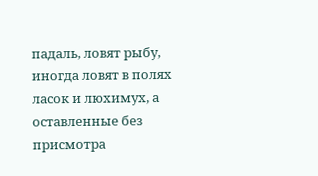падаль, ловят рыбу, иногда ловят в полях ласок и люхимух, а оставленные без присмотра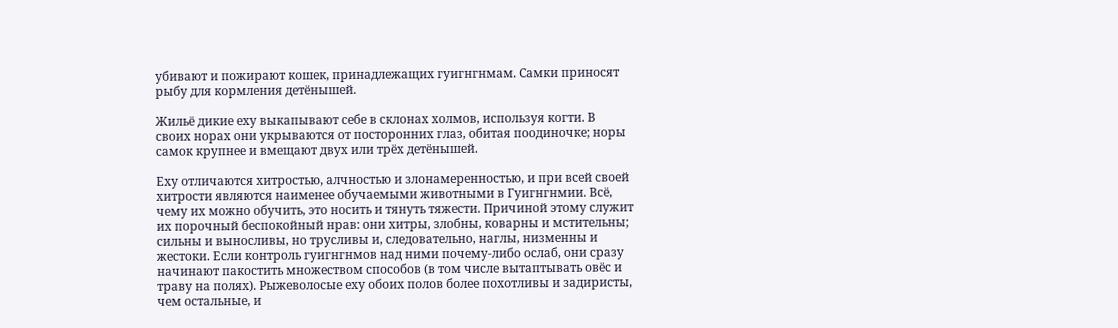убивают и пожирают кошек, принадлежащих гуигнгнмам. Самки приносят рыбу для кормления детёнышей.

Жильё дикие еху выкапывают себе в склонах холмов, используя когти. В своих норах они укрываются от посторонних глаз, обитая поодиночке; норы самок крупнее и вмещают двух или трёх детёнышей.

Еху отличаются хитростью, алчностью и злонамеренностью, и при всей своей хитрости являются наименее обучаемыми животными в Гуигнгнмии. Всё, чему их можно обучить, это носить и тянуть тяжести. Причиной этому служит их порочный беспокойный нрав: они хитры, злобны, коварны и мстительны; сильны и выносливы, но трусливы и, следовательно, наглы, низменны и жестоки. Если контроль гуигнгнмов над ними почему-либо ослаб, они сразу начинают пакостить множеством способов (в том числе вытаптывать овёс и траву на полях). Рыжеволосые еху обоих полов более похотливы и задиристы, чем остальные, и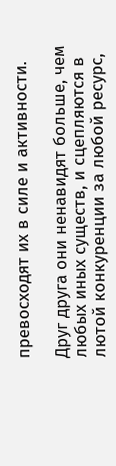превосходят их в силе и активности.

Друг друга они ненавидят больше, чем любых иных существ, и сцепляются в лютой конкуренции за любой ресурс,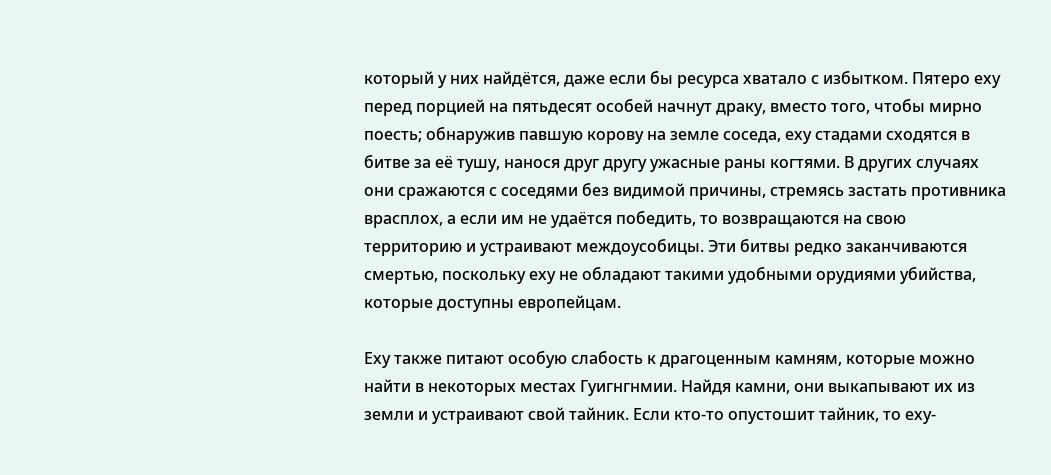который у них найдётся, даже если бы ресурса хватало с избытком. Пятеро еху перед порцией на пятьдесят особей начнут драку, вместо того, чтобы мирно поесть; обнаружив павшую корову на земле соседа, еху стадами сходятся в битве за её тушу, нанося друг другу ужасные раны когтями. В других случаях они сражаются с соседями без видимой причины, стремясь застать противника врасплох, а если им не удаётся победить, то возвращаются на свою территорию и устраивают междоусобицы. Эти битвы редко заканчиваются смертью, поскольку еху не обладают такими удобными орудиями убийства, которые доступны европейцам.

Еху также питают особую слабость к драгоценным камням, которые можно найти в некоторых местах Гуигнгнмии. Найдя камни, они выкапывают их из земли и устраивают свой тайник. Если кто-то опустошит тайник, то еху-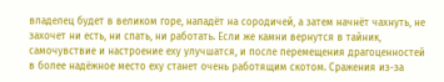владелец будет в великом горе, нападёт на сородичей, а затем начнёт чахнуть, не захочет ни есть, ни спать, ни работать. Если же камни вернутся в тайник, самочувствие и настроение еху улучшатся, и после перемещения драгоценностей в более надёжное место еху станет очень работящим скотом. Сражения из-за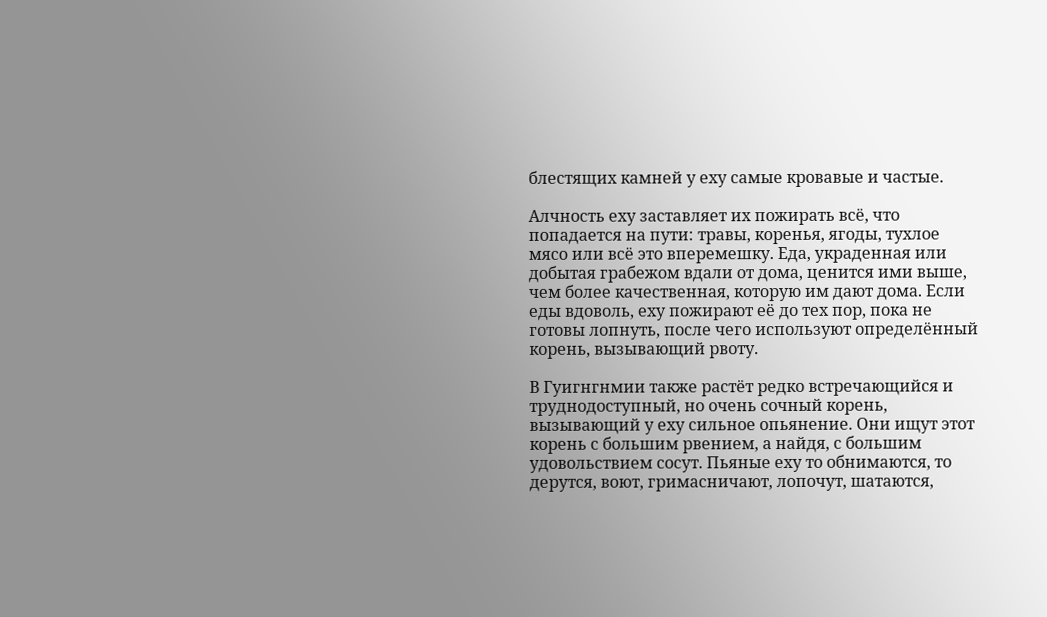блестящих камней у еху самые кровавые и частые.

Алчность еху заставляет их пожирать всё, что попадается на пути: травы, коренья, ягоды, тухлое мясо или всё это вперемешку. Еда, украденная или добытая грабежом вдали от дома, ценится ими выше, чем более качественная, которую им дают дома. Если еды вдоволь, еху пожирают её до тех пор, пока не готовы лопнуть, после чего используют определённый корень, вызывающий рвоту.

В Гуигнгнмии также растёт редко встречающийся и труднодоступный, но очень сочный корень, вызывающий у еху сильное опьянение. Они ищут этот корень с большим рвением, а найдя, с большим удовольствием сосут. Пьяные еху то обнимаются, то дерутся, воют, гримасничают, лопочут, шатаются,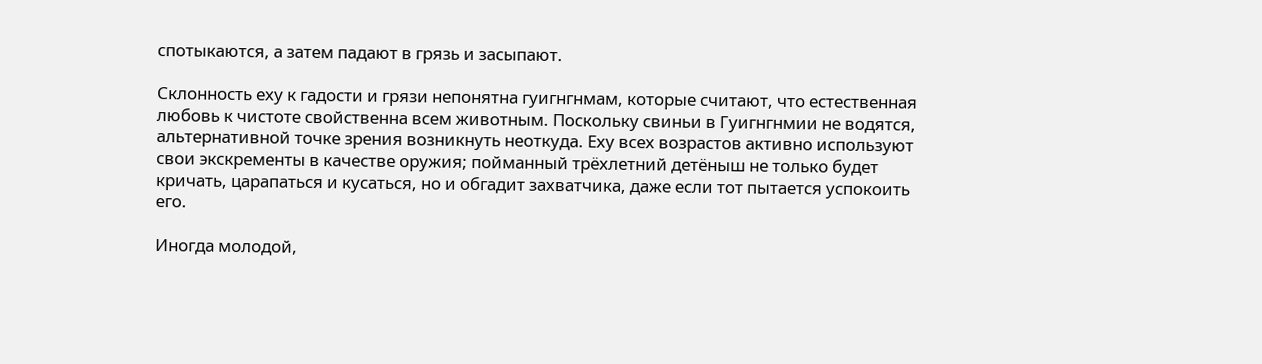спотыкаются, а затем падают в грязь и засыпают.

Склонность еху к гадости и грязи непонятна гуигнгнмам, которые считают, что естественная любовь к чистоте свойственна всем животным. Поскольку свиньи в Гуигнгнмии не водятся, альтернативной точке зрения возникнуть неоткуда. Еху всех возрастов активно используют свои экскременты в качестве оружия; пойманный трёхлетний детёныш не только будет кричать, царапаться и кусаться, но и обгадит захватчика, даже если тот пытается успокоить его.

Иногда молодой,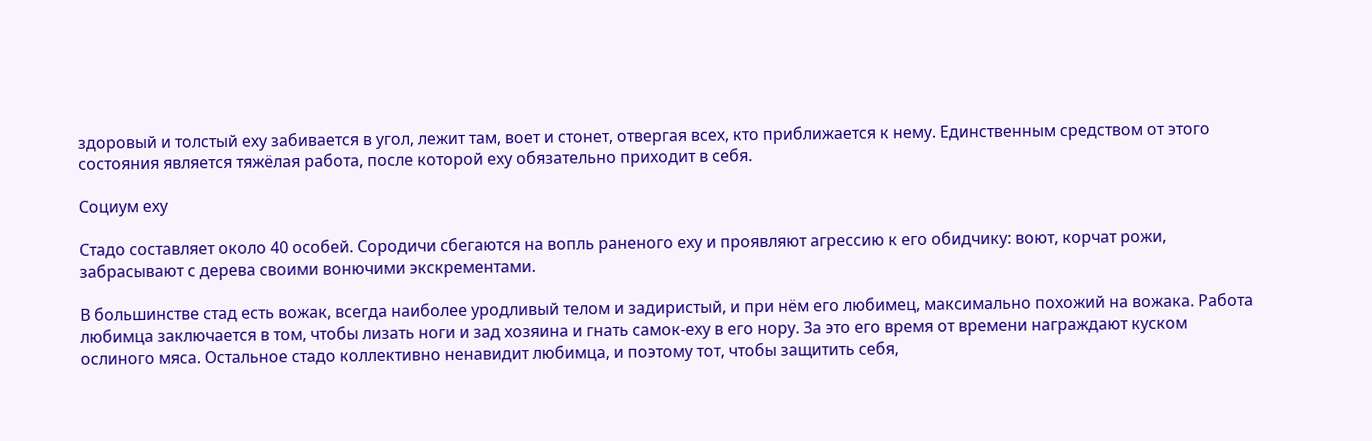здоровый и толстый еху забивается в угол, лежит там, воет и стонет, отвергая всех, кто приближается к нему. Единственным средством от этого состояния является тяжёлая работа, после которой еху обязательно приходит в себя.

Социум еху

Стадо составляет около 40 особей. Сородичи сбегаются на вопль раненого еху и проявляют агрессию к его обидчику: воют, корчат рожи, забрасывают с дерева своими вонючими экскрементами.

В большинстве стад есть вожак, всегда наиболее уродливый телом и задиристый, и при нём его любимец, максимально похожий на вожака. Работа любимца заключается в том, чтобы лизать ноги и зад хозяина и гнать самок-еху в его нору. За это его время от времени награждают куском ослиного мяса. Остальное стадо коллективно ненавидит любимца, и поэтому тот, чтобы защитить себя,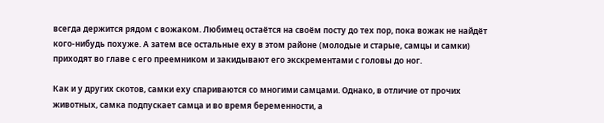всегда держится рядом с вожаком. Любимец остаётся на своём посту до тех пор, пока вожак не найдёт кого-нибудь похуже. А затем все остальные еху в этом районе (молодые и старые, самцы и самки) приходят во главе с его преемником и закидывают его экскрементами с головы до ног.

Как и у других скотов, самки еху спариваются со многими самцами. Однако, в отличие от прочих животных, самка подпускает самца и во время беременности, а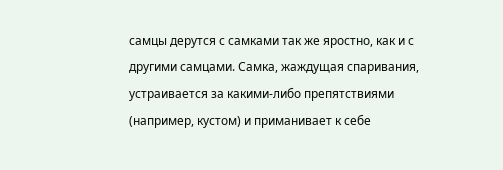самцы дерутся с самками так же яростно, как и с другими самцами. Самка, жаждущая спаривания, устраивается за какими-либо препятствиями (например, кустом) и приманивает к себе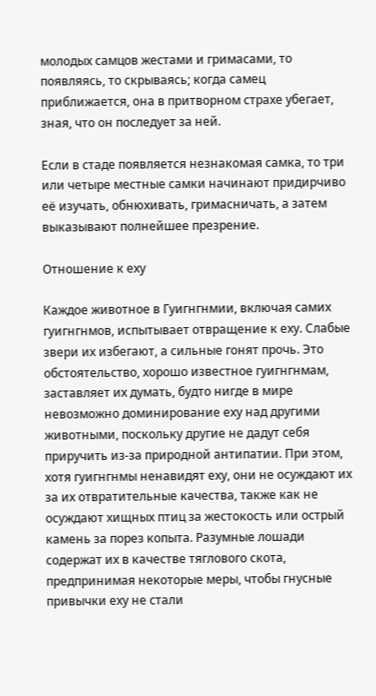молодых самцов жестами и гримасами, то появляясь, то скрываясь; когда самец приближается, она в притворном страхе убегает, зная, что он последует за ней.

Если в стаде появляется незнакомая самка, то три или четыре местные самки начинают придирчиво её изучать, обнюхивать, гримасничать, а затем выказывают полнейшее презрение.

Отношение к еху

Каждое животное в Гуигнгнмии, включая самих гуигнгнмов, испытывает отвращение к еху. Слабые звери их избегают, а сильные гонят прочь. Это обстоятельство, хорошо известное гуигнгнмам, заставляет их думать, будто нигде в мире невозможно доминирование еху над другими животными, поскольку другие не дадут себя приручить из-за природной антипатии. При этом, хотя гуигнгнмы ненавидят еху, они не осуждают их за их отвратительные качества, также как не осуждают хищных птиц за жестокость или острый камень за порез копыта. Разумные лошади содержат их в качестве тяглового скота, предпринимая некоторые меры, чтобы гнусные привычки еху не стали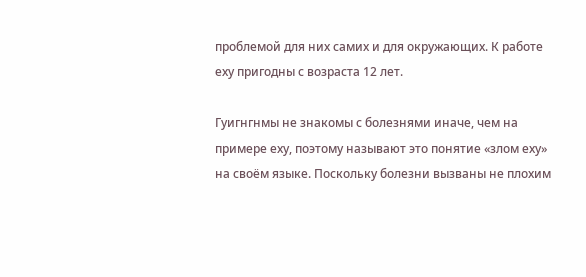проблемой для них самих и для окружающих. К работе еху пригодны с возраста 12 лет.

Гуигнгнмы не знакомы с болезнями иначе, чем на примере еху, поэтому называют это понятие «злом еху» на своём языке. Поскольку болезни вызваны не плохим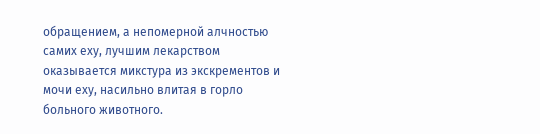обращением, а непомерной алчностью самих еху, лучшим лекарством оказывается микстура из экскрементов и мочи еху, насильно влитая в горло больного животного.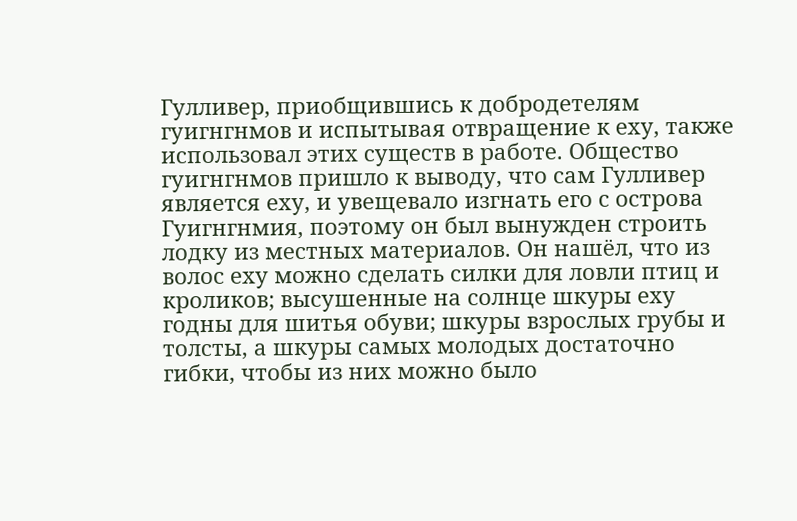Гулливер, приобщившись к добродетелям гуигнгнмов и испытывая отвращение к еху, также использовал этих существ в работе. Общество гуигнгнмов пришло к выводу, что сам Гулливер является еху, и увещевало изгнать его с острова Гуигнгнмия, поэтому он был вынужден строить лодку из местных материалов. Он нашёл, что из волос еху можно сделать силки для ловли птиц и кроликов; высушенные на солнце шкуры еху годны для шитья обуви; шкуры взрослых грубы и толсты, а шкуры самых молодых достаточно гибки, чтобы из них можно было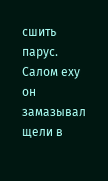сшить парус. Салом еху он замазывал щели в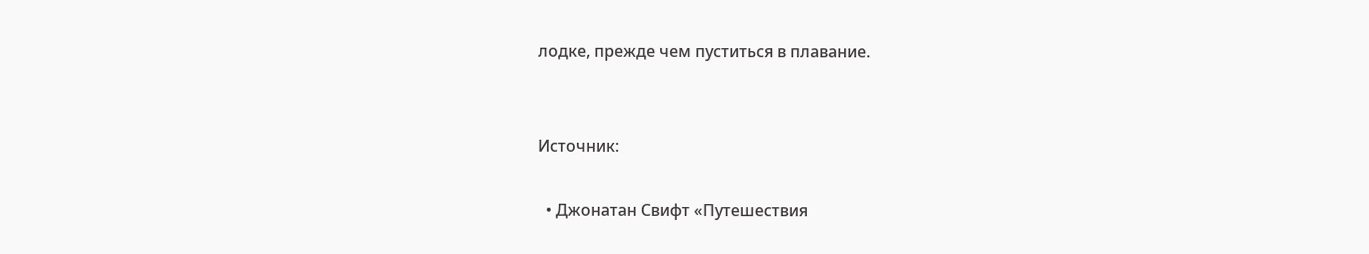лодке, прежде чем пуститься в плавание.


Источник:

  • Джонатан Свифт «Путешествия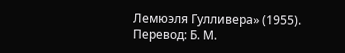Лемюэля Гулливера» (1955). Перевод: Б. М.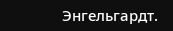Энгельгардт.